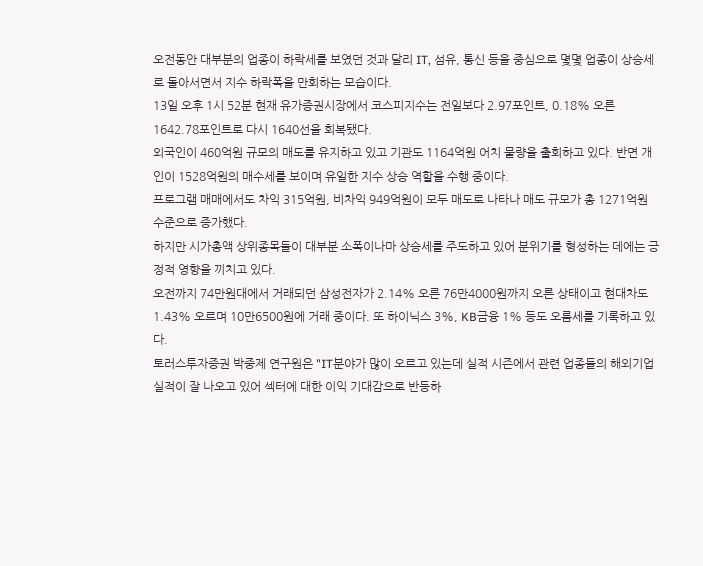오전동안 대부분의 업종이 하락세를 보였던 것과 달리 IT, 섬유, 통신 등을 중심으로 몇몇 업종이 상승세로 돌아서면서 지수 하락폭을 만회하는 모습이다.
13일 오후 1시 52분 현재 유가증권시장에서 코스피지수는 전일보다 2.97포인트, 0.18% 오른 1642.78포인트로 다시 1640선을 회복됐다.
외국인이 460억원 규모의 매도를 유지하고 있고 기관도 1164억원 어치 물량을 출회하고 있다. 반면 개인이 1528억원의 매수세를 보이며 유일한 지수 상승 역할을 수행 중이다.
프로그램 매매에서도 차익 315억원, 비차익 949억원이 모두 매도로 나타나 매도 규모가 총 1271억원 수준으로 증가했다.
하지만 시가총액 상위종목들이 대부분 소폭이나마 상승세를 주도하고 있어 분위기를 형성하는 데에는 긍정적 영향을 끼치고 있다.
오전까지 74만원대에서 거래되던 삼성전자가 2.14% 오른 76만4000원까지 오른 상태이고 현대차도 1.43% 오르며 10만6500원에 거래 중이다. 또 하이닉스 3%, KB금융 1% 등도 오름세를 기록하고 있다.
토러스투자증권 박중제 연구원은 "IT분야가 많이 오르고 있는데 실적 시즌에서 관련 업종들의 해외기업 실적이 잘 나오고 있어 섹터에 대한 이익 기대감으로 반등하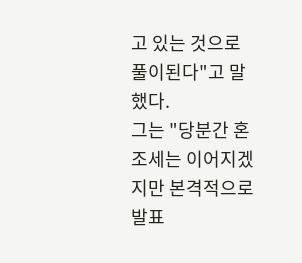고 있는 것으로 풀이된다"고 말했다.
그는 "당분간 혼조세는 이어지겠지만 본격적으로 발표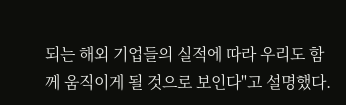되는 해외 기업들의 실적에 따라 우리도 함께 움직이게 될 것으로 보인다"고 설명했다.